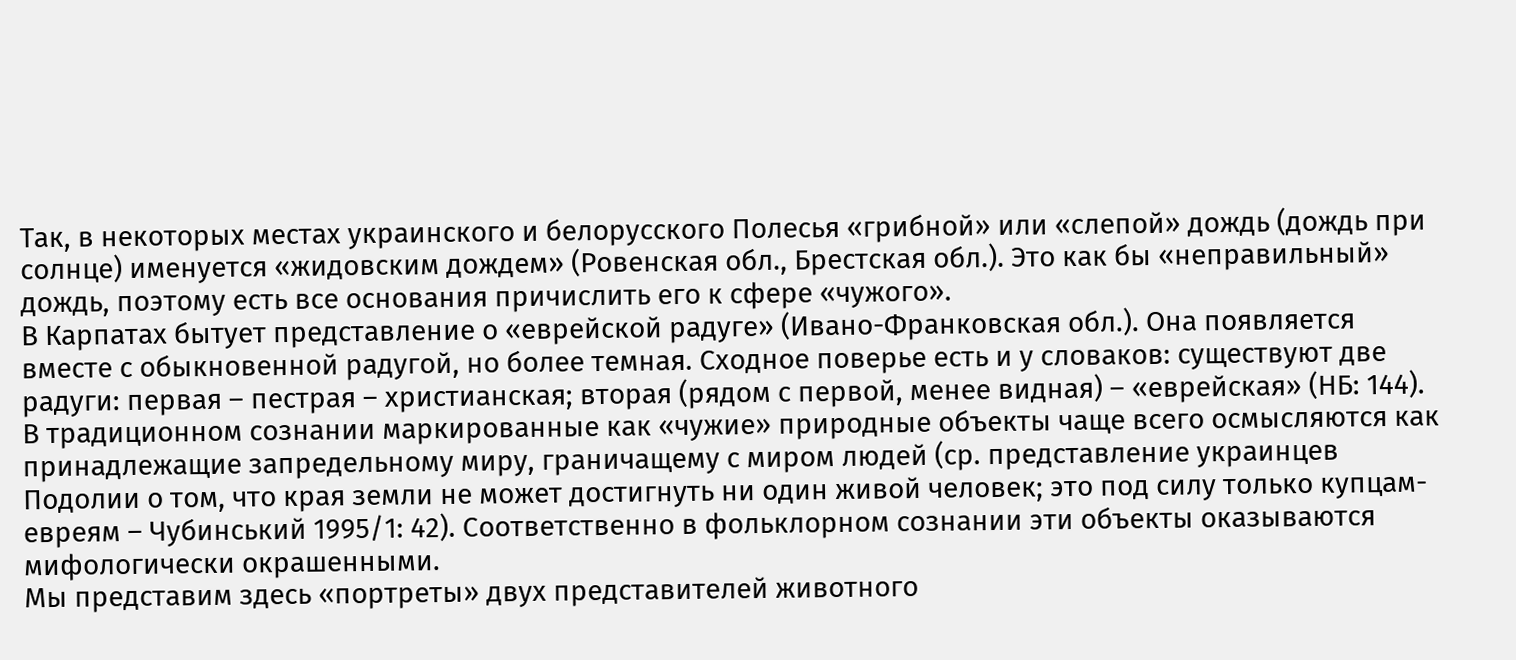Так, в некоторых местах украинского и белорусского Полесья «грибной» или «слепой» дождь (дождь при солнце) именуется «жидовским дождем» (Ровенская обл., Брестская обл.). Это как бы «неправильный» дождь, поэтому есть все основания причислить его к сфере «чужого».
В Карпатах бытует представление о «еврейской радуге» (Ивано-Франковская обл.). Она появляется вместе с обыкновенной радугой, но более темная. Сходное поверье есть и у словаков: существуют две радуги: первая – пестрая – христианская; вторая (рядом с первой, менее видная) – «еврейская» (НБ: 144).
В традиционном сознании маркированные как «чужие» природные объекты чаще всего осмысляются как принадлежащие запредельному миру, граничащему с миром людей (ср. представление украинцев Подолии о том, что края земли не может достигнуть ни один живой человек; это под силу только купцам-евреям – Чубинський 1995/1: 42). Соответственно в фольклорном сознании эти объекты оказываются мифологически окрашенными.
Мы представим здесь «портреты» двух представителей животного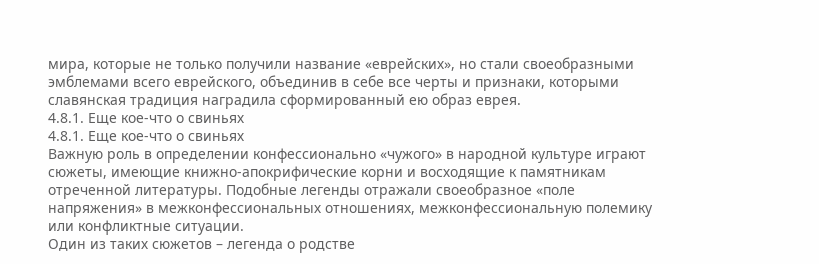мира, которые не только получили название «еврейских», но стали своеобразными эмблемами всего еврейского, объединив в себе все черты и признаки, которыми славянская традиция наградила сформированный ею образ еврея.
4.8.1. Еще кое-что о свиньях
4.8.1. Еще кое-что о свиньях
Важную роль в определении конфессионально «чужого» в народной культуре играют сюжеты, имеющие книжно-апокрифические корни и восходящие к памятникам отреченной литературы. Подобные легенды отражали своеобразное «поле напряжения» в межконфессиональных отношениях, межконфессиональную полемику или конфликтные ситуации.
Один из таких сюжетов – легенда о родстве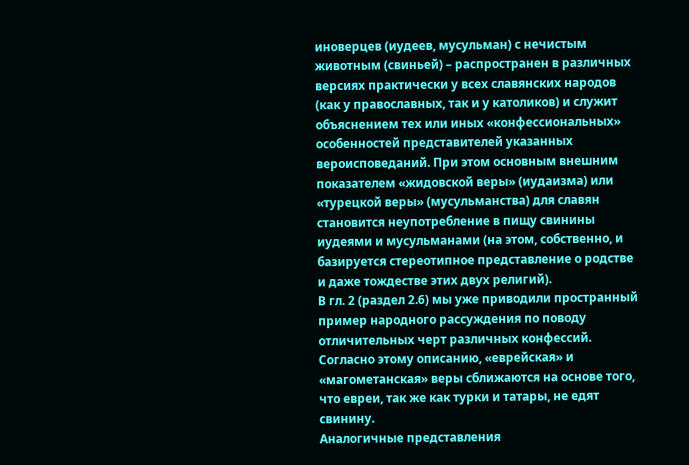иноверцев (иудеев, мусульман) с нечистым животным (свиньей) – распространен в различных версиях практически у всех славянских народов (как у православных, так и у католиков) и служит объяснением тех или иных «конфессиональных» особенностей представителей указанных вероисповеданий. При этом основным внешним показателем «жидовской веры» (иудаизма) или «турецкой веры» (мусульманства) для славян становится неупотребление в пищу свинины иудеями и мусульманами (на этом, собственно, и базируется стереотипное представление о родстве и даже тождестве этих двух религий).
В гл. 2 (раздел 2.6) мы уже приводили пространный пример народного рассуждения по поводу отличительных черт различных конфессий. Согласно этому описанию, «еврейская» и «магометанская» веры сближаются на основе того, что евреи, так же как турки и татары, не едят свинину.
Аналогичные представления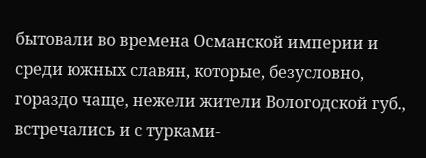бытовали во времена Османской империи и среди южных славян, которые, безусловно, гораздо чаще, нежели жители Вологодской губ., встречались и с турками-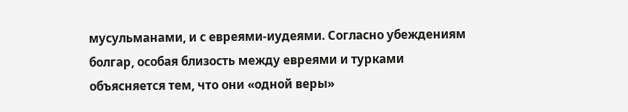мусульманами, и с евреями-иудеями. Согласно убеждениям болгар, особая близость между евреями и турками объясняется тем, что они «одной веры»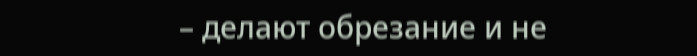– делают обрезание и не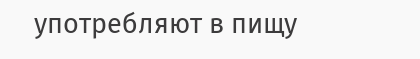употребляют в пищу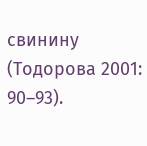свинину (Тодорова 2001: 90–93).